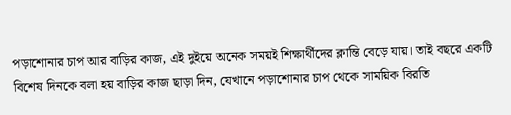পড়াশোনার চাপ আর বাড়ির কাজ, এই দুইয়ে অনেক সময়ই শিক্ষার্থীদের ক্লান্তি বেড়ে যায়। তাই বছরে একটি বিশেষ দিনকে বলা হয় বাড়ির কাজ ছাড়া দিন, যেখানে পড়াশোনার চাপ থেকে সাময়িক বিরতি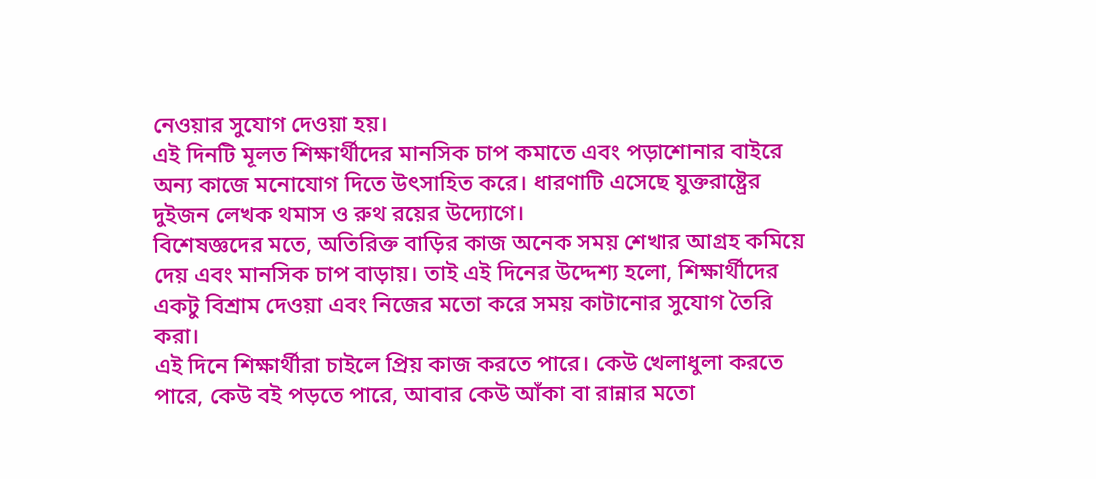নেওয়ার সুযোগ দেওয়া হয়।
এই দিনটি মূলত শিক্ষার্থীদের মানসিক চাপ কমাতে এবং পড়াশোনার বাইরে অন্য কাজে মনোযোগ দিতে উৎসাহিত করে। ধারণাটি এসেছে যুক্তরাষ্ট্রের দুইজন লেখক থমাস ও রুথ রয়ের উদ্যোগে।
বিশেষজ্ঞদের মতে, অতিরিক্ত বাড়ির কাজ অনেক সময় শেখার আগ্রহ কমিয়ে দেয় এবং মানসিক চাপ বাড়ায়। তাই এই দিনের উদ্দেশ্য হলো, শিক্ষার্থীদের একটু বিশ্রাম দেওয়া এবং নিজের মতো করে সময় কাটানোর সুযোগ তৈরি করা।
এই দিনে শিক্ষার্থীরা চাইলে প্রিয় কাজ করতে পারে। কেউ খেলাধুলা করতে পারে, কেউ বই পড়তে পারে, আবার কেউ আঁকা বা রান্নার মতো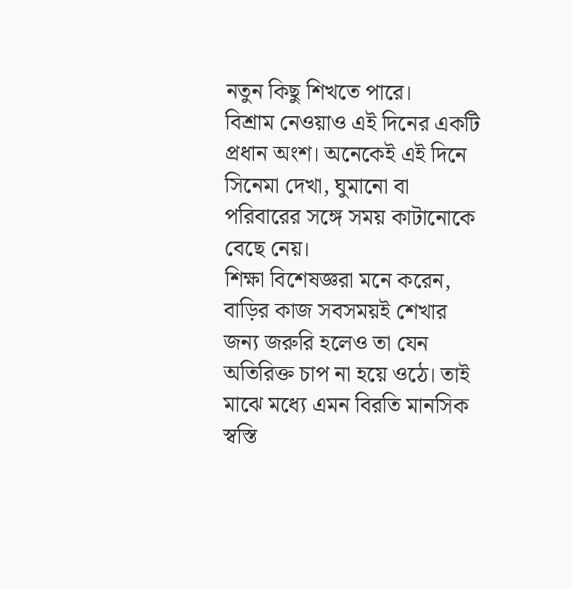নতুন কিছু শিখতে পারে।
বিশ্রাম নেওয়াও এই দিনের একটি প্রধান অংশ। অনেকেই এই দিনে সিনেমা দেখা, ঘুমানো বা পরিবারের সঙ্গে সময় কাটানোকে বেছে নেয়।
শিক্ষা বিশেষজ্ঞরা মনে করেন, বাড়ির কাজ সবসময়ই শেখার জন্য জরুরি হলেও তা যেন অতিরিক্ত চাপ না হয়ে ওঠে। তাই মাঝে মধ্যে এমন বিরতি মানসিক স্বস্তি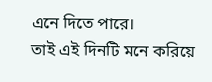এনে দিতে পারে।
তাই এই দিনটি মনে করিয়ে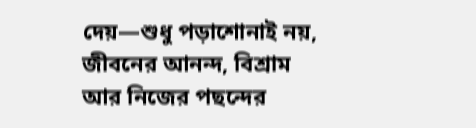দেয়—শুধু পড়াশোনাই নয়, জীবনের আনন্দ, বিশ্রাম আর নিজের পছন্দের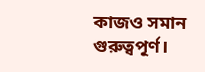কাজও সমান গুরুত্বপূর্ণ।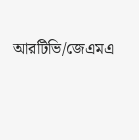আরটিভি/জেএমএ